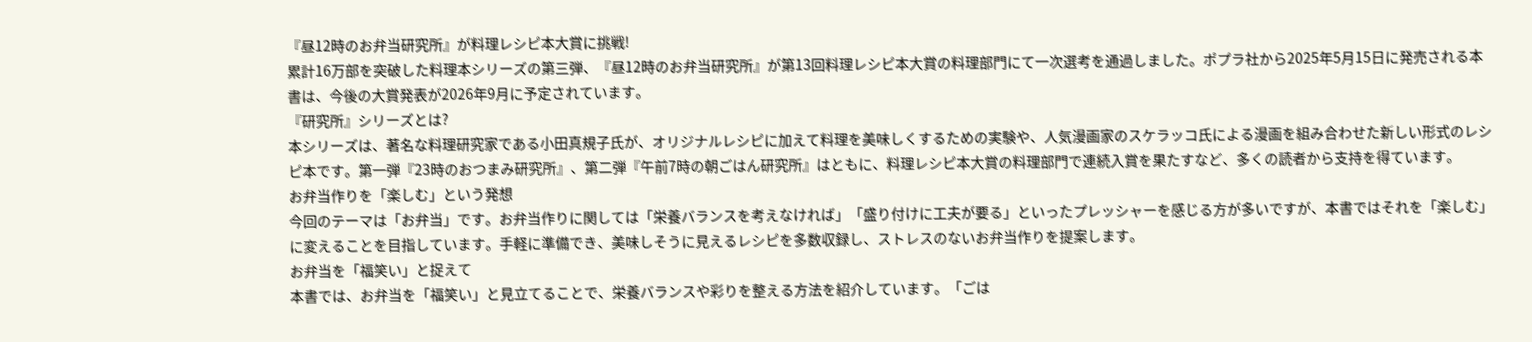『昼12時のお弁当研究所』が料理レシピ本大賞に挑戦!
累計16万部を突破した料理本シリーズの第三弾、『昼12時のお弁当研究所』が第13回料理レシピ本大賞の料理部門にて一次選考を通過しました。ポプラ社から2025年5月15日に発売される本書は、今後の大賞発表が2026年9月に予定されています。
『研究所』シリーズとは?
本シリーズは、著名な料理研究家である小田真規子氏が、オリジナルレシピに加えて料理を美味しくするための実験や、人気漫画家のスケラッコ氏による漫画を組み合わせた新しい形式のレシピ本です。第一弾『23時のおつまみ研究所』、第二弾『午前7時の朝ごはん研究所』はともに、料理レシピ本大賞の料理部門で連続入賞を果たすなど、多くの読者から支持を得ています。
お弁当作りを「楽しむ」という発想
今回のテーマは「お弁当」です。お弁当作りに関しては「栄養バランスを考えなければ」「盛り付けに工夫が要る」といったプレッシャーを感じる方が多いですが、本書ではそれを「楽しむ」に変えることを目指しています。手軽に準備でき、美味しそうに見えるレシピを多数収録し、ストレスのないお弁当作りを提案します。
お弁当を「福笑い」と捉えて
本書では、お弁当を「福笑い」と見立てることで、栄養バランスや彩りを整える方法を紹介しています。「ごは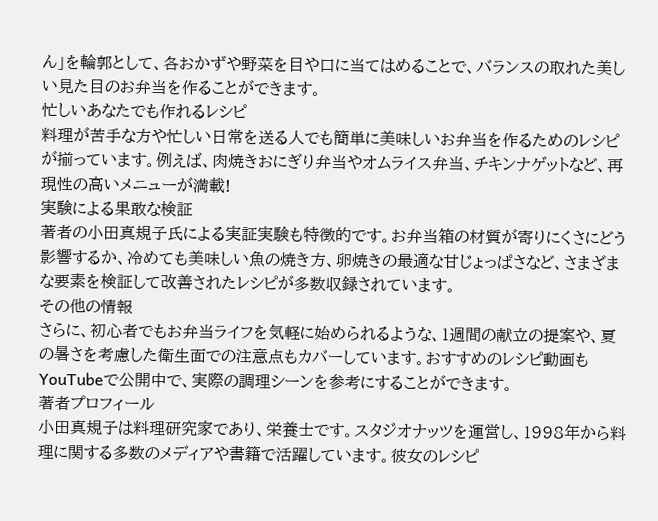ん」を輪郭として、各おかずや野菜を目や口に当てはめることで、バランスの取れた美しい見た目のお弁当を作ることができます。
忙しいあなたでも作れるレシピ
料理が苦手な方や忙しい日常を送る人でも簡単に美味しいお弁当を作るためのレシピが揃っています。例えば、肉焼きおにぎり弁当やオムライス弁当、チキンナゲットなど、再現性の高いメニューが満載!
実験による果敢な検証
著者の小田真規子氏による実証実験も特徴的です。お弁当箱の材質が寄りにくさにどう影響するか、冷めても美味しい魚の焼き方、卵焼きの最適な甘じょっぱさなど、さまざまな要素を検証して改善されたレシピが多数収録されています。
その他の情報
さらに、初心者でもお弁当ライフを気軽に始められるような、1週間の献立の提案や、夏の暑さを考慮した衛生面での注意点もカバーしています。おすすめのレシピ動画もYouTubeで公開中で、実際の調理シーンを参考にすることができます。
著者プロフィール
小田真規子は料理研究家であり、栄養士です。スタジオナッツを運営し、1998年から料理に関する多数のメディアや書籍で活躍しています。彼女のレシピ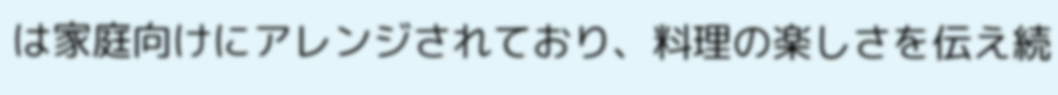は家庭向けにアレンジされており、料理の楽しさを伝え続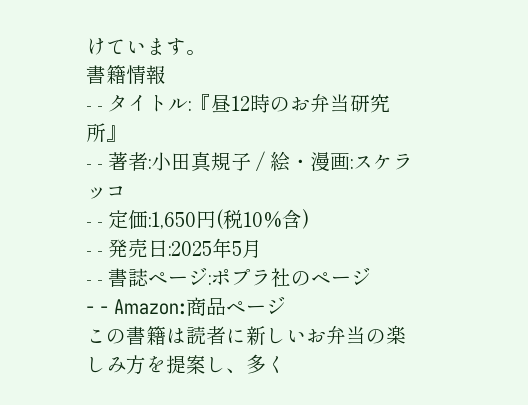けています。
書籍情報
- - タイトル:『昼12時のお弁当研究所』
- - 著者:小田真規子 / 絵・漫画:スケラッコ
- - 定価:1,650円(税10%含)
- - 発売日:2025年5月
- - 書誌ページ:ポプラ社のページ
- - Amazon:商品ページ
この書籍は読者に新しいお弁当の楽しみ方を提案し、多く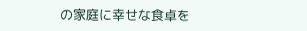の家庭に幸せな食卓を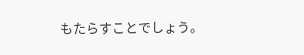もたらすことでしょう。